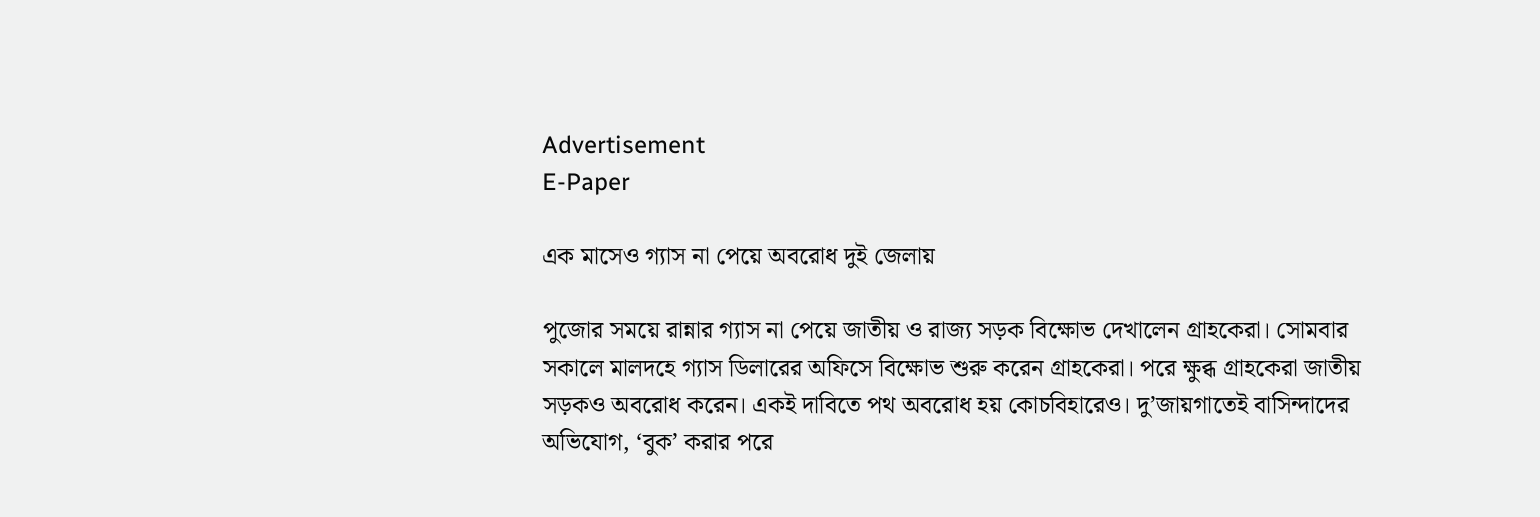Advertisement
E-Paper

এক মাসেও গ্যাস না পেয়ে অবরোধ দুই জেলায়

পুজোর সময়ে রান্নার গ্যাস না পেয়ে জাতীয় ও রাজ্য সড়ক বিক্ষোভ দেখালেন গ্রাহকেরা। সোমবার সকালে মালদহে গ্যাস ডিলারের অফিসে বিক্ষোভ শুরু করেন গ্রাহকেরা। পরে ক্ষুব্ধ গ্রাহকেরা জাতীয় সড়কও অবরোধ করেন। একই দাবিতে পথ অবরোধ হয় কোচবিহারেও। দু’জায়গাতেই বাসিন্দাদের অভিযোগ, ‘বুক’ করার পরে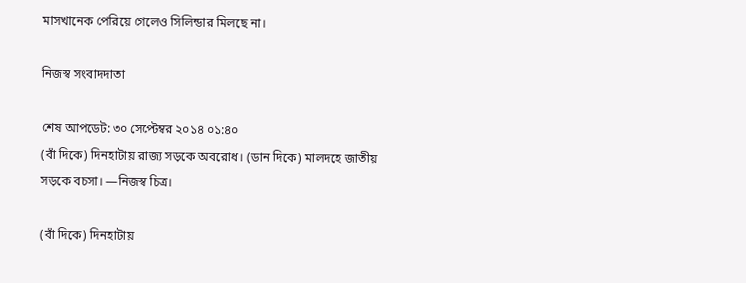মাসখানেক পেরিয়ে গেলেও সিলিন্ডার মিলছে না।

নিজস্ব সংবাদদাতা

শেষ আপডেট: ৩০ সেপ্টেম্বর ২০১৪ ০১:৪০
(বাঁ দিকে) দিনহাটায় রাজ্য সড়কে অবরোধ। (ডান দিকে) মালদহে জাতীয় সড়কে বচসা। —নিজস্ব চিত্র।

(বাঁ দিকে) দিনহাটায়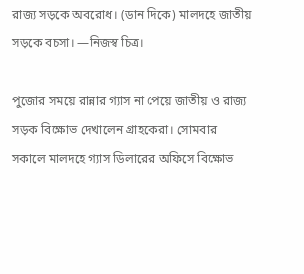রাজ্য সড়কে অবরোধ। (ডান দিকে) মালদহে জাতীয় সড়কে বচসা। —নিজস্ব চিত্র।

পুজোর সময়ে রান্নার গ্যাস না পেয়ে জাতীয় ও রাজ্য সড়ক বিক্ষোভ দেখালেন গ্রাহকেরা। সোমবার সকালে মালদহে গ্যাস ডিলারের অফিসে বিক্ষোভ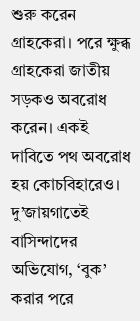শুরু করেন গ্রাহকেরা। পরে ক্ষুব্ধ গ্রাহকেরা জাতীয় সড়কও অবরোধ করেন। একই দাবিতে পথ অবরোধ হয় কোচবিহারেও। দু’জায়গাতেই বাসিন্দাদের অভিযোগ, ‘বুক’ করার পরে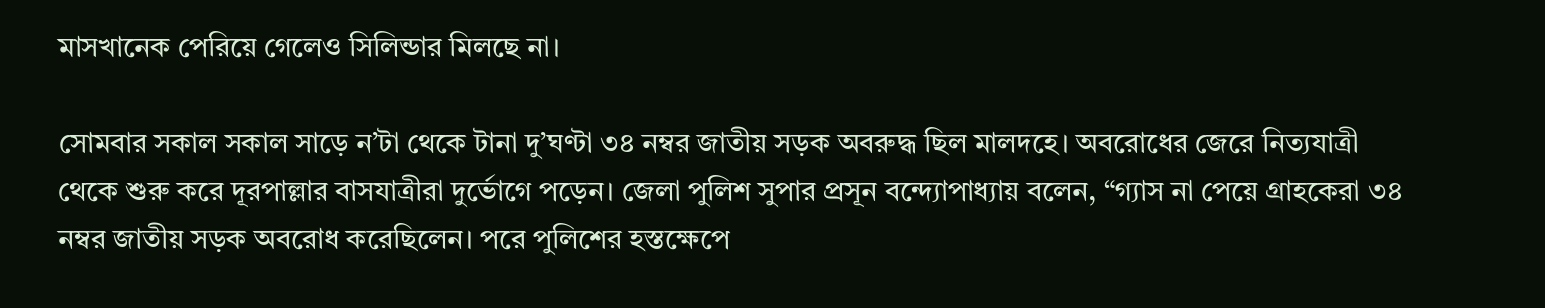মাসখানেক পেরিয়ে গেলেও সিলিন্ডার মিলছে না।

সোমবার সকাল সকাল সাড়ে ন’টা থেকে টানা দু’ঘণ্টা ৩৪ নম্বর জাতীয় সড়ক অবরুদ্ধ ছিল মালদহে। অবরোধের জেরে নিত্যযাত্রী থেকে শুরু করে দূরপাল্লার বাসযাত্রীরা দুর্ভোগে পড়েন। জেলা পুলিশ সুপার প্রসূন বন্দ্যোপাধ্যায় বলেন, “গ্যাস না পেয়ে গ্রাহকেরা ৩৪ নম্বর জাতীয় সড়ক অবরোধ করেছিলেন। পরে পুলিশের হস্তক্ষেপে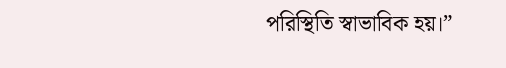পরিস্থিতি স্বাভাবিক হয়।”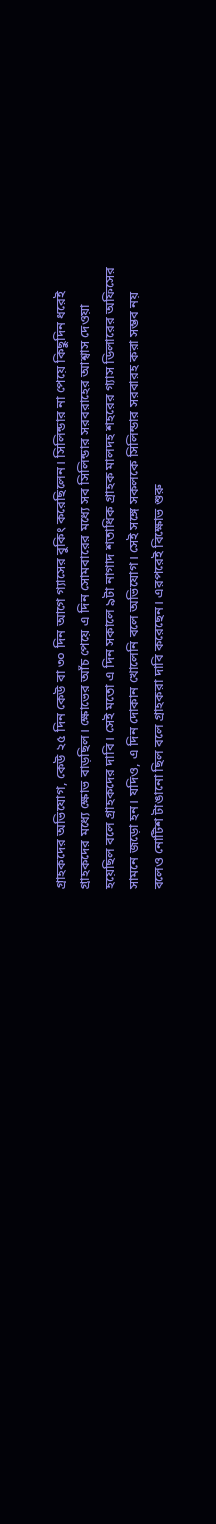গ্রাহকদের অভিযোগ, কেউ ২৫ দিন কেউ বা ৩০ দিন আগে গ্যাসের বুকিং করেছিলেন। সিলিন্ডার না পেয়ে কিছুদিন ধরেই গ্রাহকদের মধ্যে ক্ষোভ বাড়ছিল। ক্ষোভের আঁচ পেয়ে এ দিন সোমবারের মধ্যে সব সিলিন্ডার সরবরাহের আশ্বাস দেওয়া হয়েছিল বলে গ্রাহকদের দাবি। সেই মতো এ দিন সকালে ৯টা নাগাদ শতাধিক গ্রাহক মালদহ শহরের গ্যাস ডিলারের অফিসের সামনে জড়ো হন। যদিও, এ দিন দোকান খোলেনি বলে অভিযোগ। সেই সঙ্গে সকলকে সিলিন্ডার সরবারহ করা সম্ভব নয় বলেও নোটিশ টাঙানো ছিল বলে গ্রাহকরা দাবি করেছেন। এরপরেই বিক্ষোভ শুরু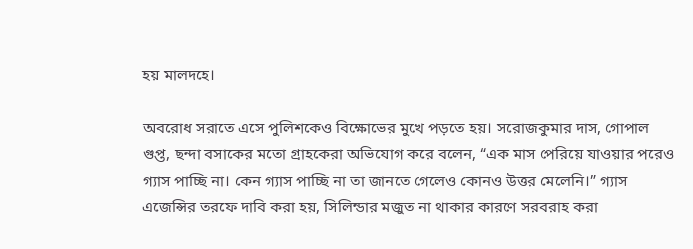হয় মালদহে।

অবরোধ সরাতে এসে পুলিশকেও বিক্ষোভের মুখে পড়তে হয়। সরোজকুমার দাস, গোপাল গুপ্ত, ছন্দা বসাকের মতো গ্রাহকেরা অভিযোগ করে বলেন, “এক মাস পেরিয়ে যাওয়ার পরেও গ্যাস পাচ্ছি না। কেন গ্যাস পাচ্ছি না তা জানতে গেলেও কোনও উত্তর মেলেনি।” গ্যাস এজেন্সির তরফে দাবি করা হয়, সিলিন্ডার মজুত না থাকার কারণে সরবরাহ করা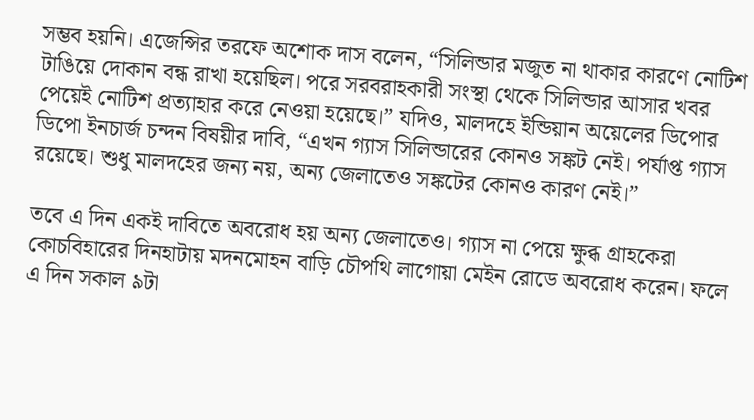সম্ভব হয়নি। এজেন্সির তরফে অশোক দাস বলেন, “সিলিন্ডার মজুত না থাকার কারণে নোটিশ টাঙিয়ে দোকান বন্ধ রাখা হয়েছিল। পরে সরবরাহকারী সংস্থা থেকে সিলিন্ডার আসার খবর পেয়েই নোটিশ প্রত্যাহার করে নেওয়া হয়েছে।” যদিও, মালদহে ইন্ডিয়ান অয়েলের ডিপোর ডিপো ইনচার্জ চন্দন বিষয়ীর দাবি, “এখন গ্যাস সিলিন্ডারের কোনও সঙ্কট নেই। পর্যাপ্ত গ্যাস রয়েছে। শুধু মালদহের জন্য নয়, অন্য জেলাতেও সঙ্কটের কোনও কারণ নেই।”

তবে এ দিন একই দাবিতে অবরোধ হয় অন্য জেলাতেও। গ্যাস না পেয়ে ক্ষুব্ধ গ্রাহকেরা কোচবিহারের দিনহাটায় মদনমোহন বাড়ি চৌপথি লাগোয়া মেইন রোডে অবরোধ করেন। ফলে এ দিন সকাল ৯টা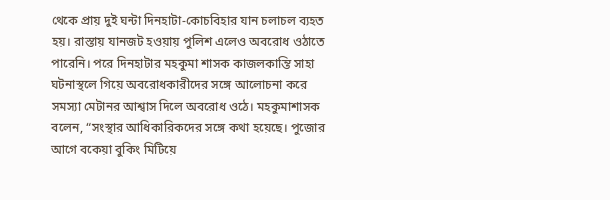থেকে প্রায় দুই ঘন্টা দিনহাটা-কোচবিহার যান চলাচল ব্যহত হয়। রাস্তায় যানজট হওয়ায় পুলিশ এলেও অবরোধ ওঠাতে পারেনি। পরে দিনহাটার মহকুমা শাসক কাজলকান্তি সাহা ঘটনাস্থলে গিয়ে অবরোধকারীদের সঙ্গে আলোচনা করে সমস্যা মেটানর আশ্বাস দিলে অবরোধ ওঠে। মহকুমাশাসক বলেন, “সংস্থার আধিকারিকদের সঙ্গে কথা হয়েছে। পুজোর আগে বকেয়া বুকিং মিটিয়ে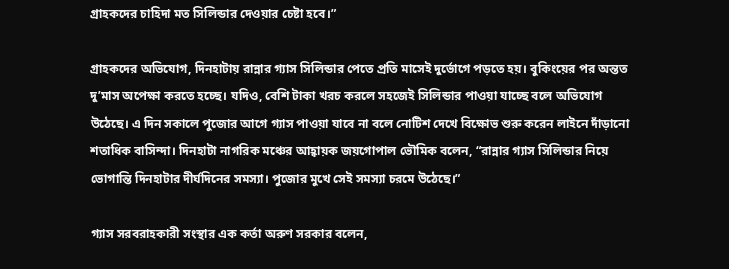গ্রাহকদের চাহিদা মত সিলিন্ডার দেওয়ার চেষ্টা হবে।”

গ্রাহকদের অভিযোগ, দিনহাটায় রান্নার গ্যাস সিলিন্ডার পেতে প্রতি মাসেই দুর্ভোগে পড়তে হয়। বুকিংয়ের পর অন্তত দু’মাস অপেক্ষা করতে হচ্ছে। যদিও, বেশি টাকা খরচ করলে সহজেই সিলিন্ডার পাওয়া যাচ্ছে বলে অভিযোগ উঠেছে। এ দিন সকালে পুজোর আগে গ্যাস পাওয়া যাবে না বলে নোটিশ দেখে বিক্ষোভ শুরু করেন লাইনে দাঁড়ানো শতাধিক বাসিন্দা। দিনহাটা নাগরিক মঞ্চের আহ্বায়ক জয়গোপাল ভৌমিক বলেন, “রান্নার গ্যাস সিলিন্ডার নিয়ে ভোগান্তি দিনহাটার দীর্ঘদিনের সমস্যা। পুজোর মুখে সেই সমস্যা চরমে উঠেছে।”

গ্যাস সরবরাহকারী সংস্থার এক কর্তা অরুণ সরকার বলেন,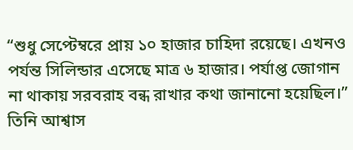“শুধু সেপ্টেম্বরে প্রায় ১০ হাজার চাহিদা রয়েছে। এখনও পর্যন্ত সিলিন্ডার এসেছে মাত্র ৬ হাজার। পর্যাপ্ত জোগান না থাকায় সরবরাহ বন্ধ রাখার কথা জানানো হয়েছিল।” তিনি আশ্বাস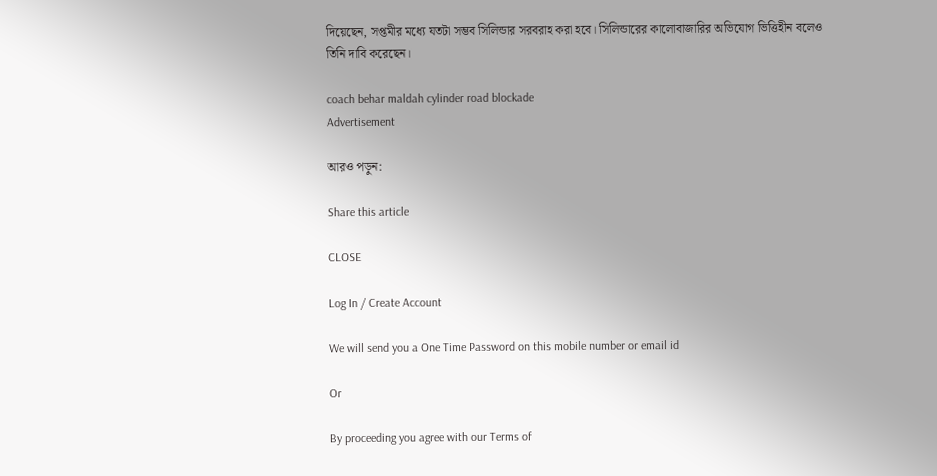দিয়েছেন, সপ্তমীর মধ্যে যতটা সম্ভব সিলিন্ডার সরবরাহ করা হবে। সিলিন্ডারের কালোবাজারির অভিযোগ ভিত্তিহীন বলেও তিনি দাবি করেছেন।

coach behar maldah cylinder road blockade
Advertisement

আরও পড়ুন:

Share this article

CLOSE

Log In / Create Account

We will send you a One Time Password on this mobile number or email id

Or

By proceeding you agree with our Terms of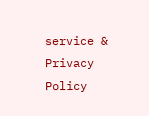service & Privacy Policy